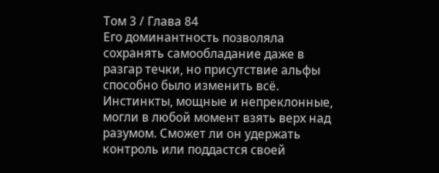Том 3 / Глава 84
Его доминантность позволяла сохранять самообладание даже в разгар течки, но присутствие альфы способно было изменить всё. Инстинкты, мощные и непреклонные, могли в любой момент взять верх над разумом. Сможет ли он удержать контроль или поддастся своей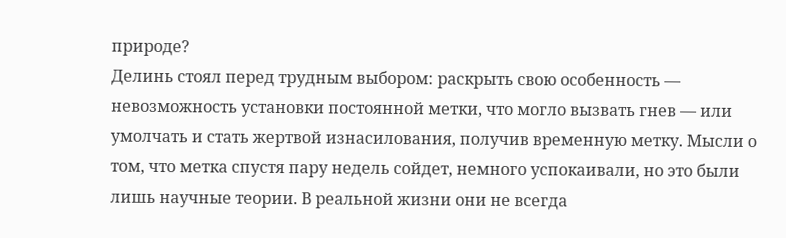природе?
Делинь стоял перед трудным выбором: раскрыть свою особенность — невозможность установки постоянной метки, что могло вызвать гнев — или умолчать и стать жертвой изнасилования, получив временную метку. Мысли о том, что метка спустя пару недель сойдет, немного успокаивали, но это были лишь научные теории. В реальной жизни они не всегда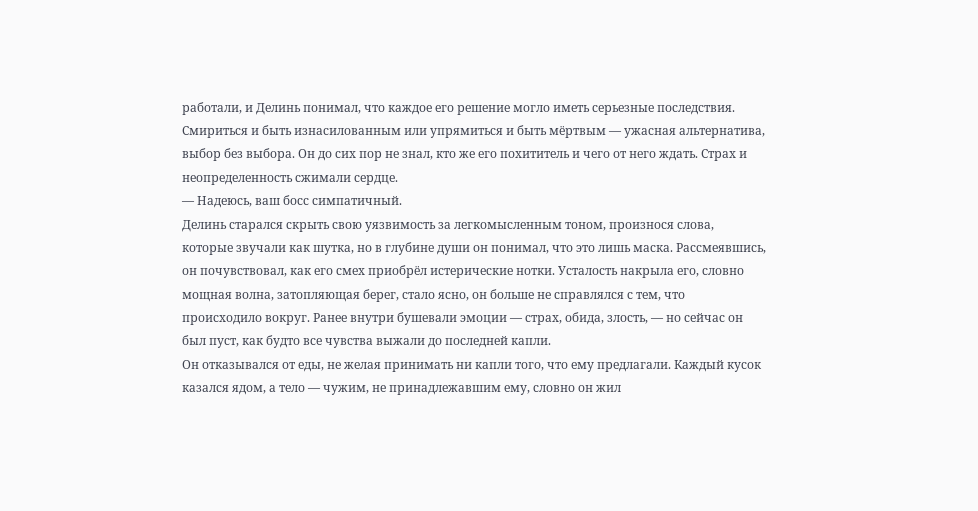работали, и Делинь понимал, что каждое его решение могло иметь серьезные последствия.
Смириться и быть изнасилованным или упрямиться и быть мёртвым — ужасная альтернатива, выбор без выбора. Он до сих пор не знал, кто же его похититель и чего от него ждать. Страх и неопределенность сжимали сердце.
— Надеюсь, ваш босс симпатичный.
Делинь старался скрыть свою уязвимость за легкомысленным тоном, произнося слова, которые звучали как шутка, но в глубине души он понимал, что это лишь маска. Рассмеявшись, он почувствовал, как его смех приобрёл истерические нотки. Усталость накрыла его, словно мощная волна, затопляющая берег, стало ясно, он больше не справлялся с тем, что происходило вокруг. Ранее внутри бушевали эмоции — страх, обида, злость, — но сейчас он был пуст, как будто все чувства выжали до последней капли.
Он отказывался от еды, не желая принимать ни капли того, что ему предлагали. Каждый кусок казался ядом, а тело — чужим, не принадлежавшим ему, словно он жил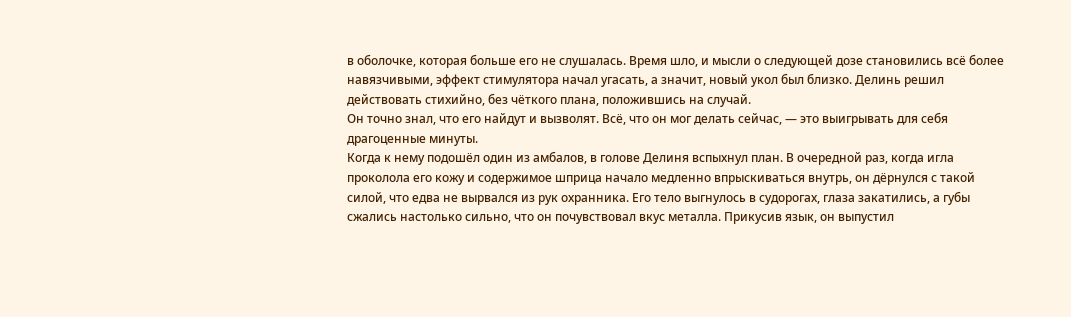в оболочке, которая больше его не слушалась. Время шло, и мысли о следующей дозе становились всё более навязчивыми, эффект стимулятора начал угасать, а значит, новый укол был близко. Делинь решил действовать стихийно, без чёткого плана, положившись на случай.
Он точно знал, что его найдут и вызволят. Всё, что он мог делать сейчас, — это выигрывать для себя драгоценные минуты.
Когда к нему подошёл один из амбалов, в голове Делиня вспыхнул план. В очередной раз, когда игла проколола его кожу и содержимое шприца начало медленно впрыскиваться внутрь, он дёрнулся с такой силой, что едва не вырвался из рук охранника. Его тело выгнулось в судорогах, глаза закатились, а губы сжались настолько сильно, что он почувствовал вкус металла. Прикусив язык, он выпустил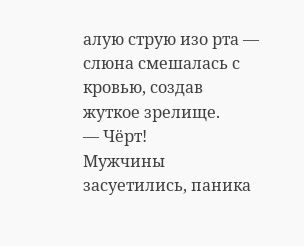алую струю изо рта — слюна смешалась с кровью, создав жуткое зрелище.
— Чёрт!
Мужчины засуетились, паника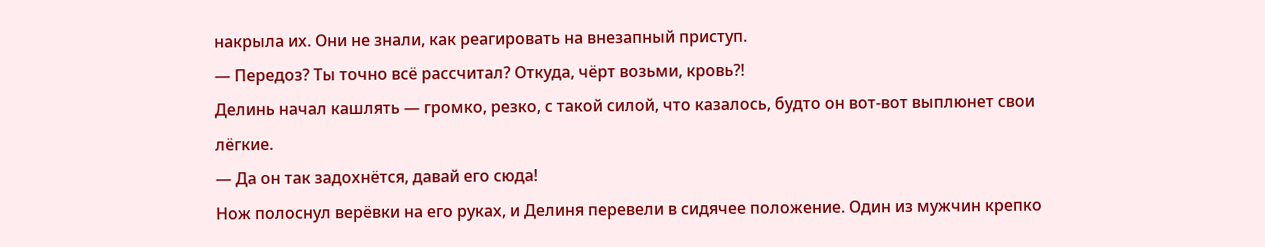накрыла их. Они не знали, как реагировать на внезапный приступ.
— Передоз? Ты точно всё рассчитал? Откуда, чёрт возьми, кровь?!
Делинь начал кашлять — громко, резко, с такой силой, что казалось, будто он вот-вот выплюнет свои лёгкие.
— Да он так задохнётся, давай его сюда!
Нож полоснул верёвки на его руках, и Делиня перевели в сидячее положение. Один из мужчин крепко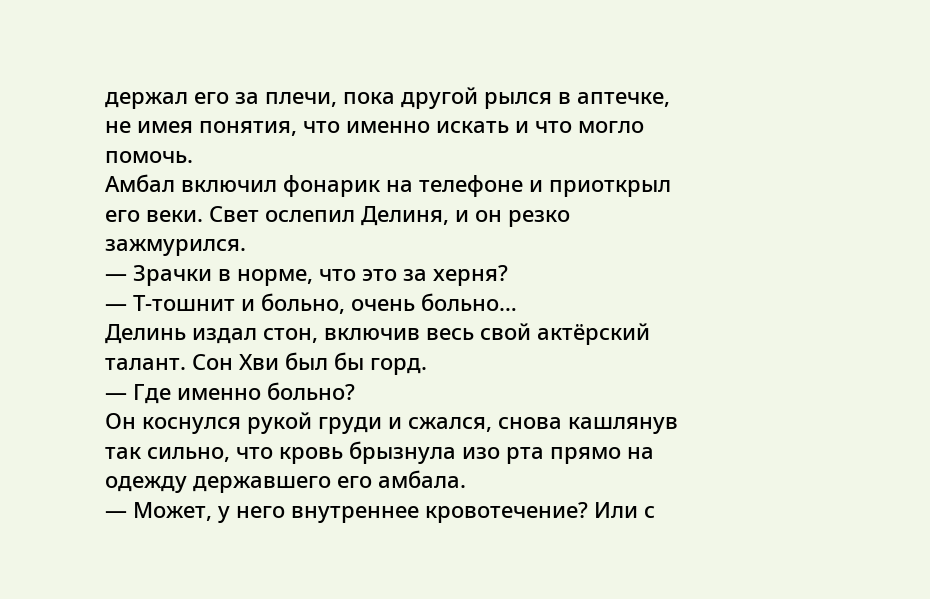держал его за плечи, пока другой рылся в аптечке, не имея понятия, что именно искать и что могло помочь.
Амбал включил фонарик на телефоне и приоткрыл его веки. Свет ослепил Делиня, и он резко зажмурился.
— Зрачки в норме, что это за херня?
— Т-тошнит и больно, очень больно…
Делинь издал стон, включив весь свой актёрский талант. Сон Хви был бы горд.
— Где именно больно?
Он коснулся рукой груди и сжался, снова кашлянув так сильно, что кровь брызнула изо рта прямо на одежду державшего его амбала.
— Может, у него внутреннее кровотечение? Или с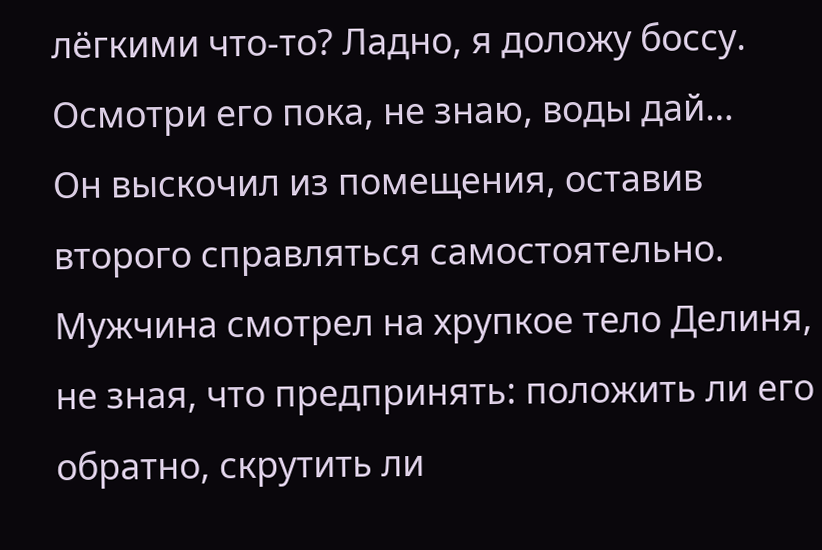лёгкими что-то? Ладно, я доложу боссу. Осмотри его пока, не знаю, воды дай…
Он выскочил из помещения, оставив второго справляться самостоятельно. Мужчина смотрел на хрупкое тело Делиня, не зная, что предпринять: положить ли его обратно, скрутить ли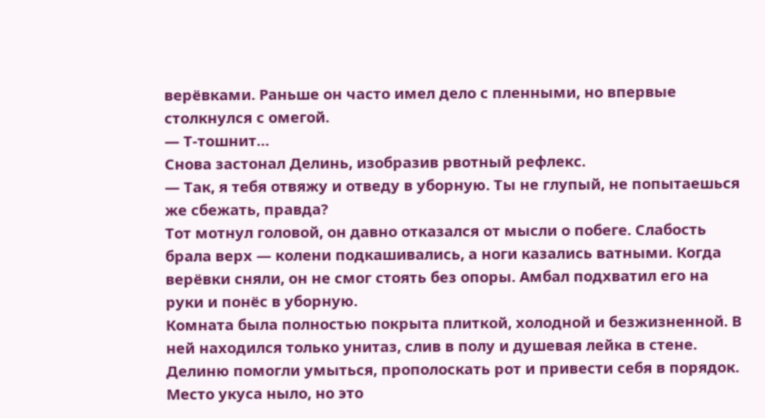верёвками. Раньше он часто имел дело с пленными, но впервые столкнулся с омегой.
— Т-тошнит…
Снова застонал Делинь, изобразив рвотный рефлекс.
— Так, я тебя отвяжу и отведу в уборную. Ты не глупый, не попытаешься же сбежать, правда?
Тот мотнул головой, он давно отказался от мысли о побеге. Слабость брала верх — колени подкашивались, а ноги казались ватными. Когда верёвки сняли, он не смог стоять без опоры. Амбал подхватил его на руки и понёс в уборную.
Комната была полностью покрыта плиткой, холодной и безжизненной. В ней находился только унитаз, слив в полу и душевая лейка в стене. Делиню помогли умыться, прополоскать рот и привести себя в порядок. Место укуса ныло, но это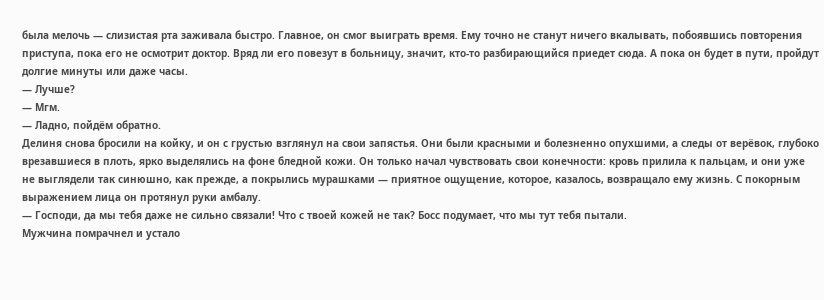была мелочь — слизистая рта заживала быстро. Главное, он смог выиграть время. Ему точно не станут ничего вкалывать, побоявшись повторения приступа, пока его не осмотрит доктор. Вряд ли его повезут в больницу, значит, кто-то разбирающийся приедет сюда. А пока он будет в пути, пройдут долгие минуты или даже часы.
— Лучше?
— Мгм.
— Ладно, пойдём обратно.
Делиня снова бросили на койку, и он с грустью взглянул на свои запястья. Они были красными и болезненно опухшими, а следы от верёвок, глубоко врезавшиеся в плоть, ярко выделялись на фоне бледной кожи. Он только начал чувствовать свои конечности: кровь прилила к пальцам, и они уже не выглядели так синюшно, как прежде, а покрылись мурашками — приятное ощущение, которое, казалось, возвращало ему жизнь. С покорным выражением лица он протянул руки амбалу.
— Господи, да мы тебя даже не сильно связали! Что с твоей кожей не так? Босс подумает, что мы тут тебя пытали.
Мужчина помрачнел и устало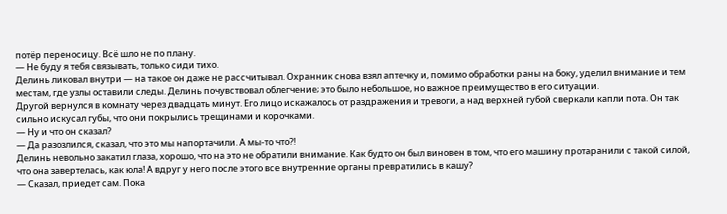потёр переносицу. Всё шло не по плану.
— Не буду я тебя связывать, только сиди тихо.
Делинь ликовал внутри — на такое он даже не рассчитывал. Охранник снова взял аптечку и, помимо обработки раны на боку, уделил внимание и тем местам, где узлы оставили следы. Делинь почувствовал облегчение; это было небольшое, но важное преимущество в его ситуации.
Другой вернулся в комнату через двадцать минут. Его лицо искажалось от раздражения и тревоги, а над верхней губой сверкали капли пота. Он так сильно искусал губы, что они покрылись трещинами и корочками.
— Ну и что он сказал?
— Да разозлился, сказал, что это мы напортачили. А мы-то что?!
Делинь невольно закатил глаза, хорошо, что на это не обратили внимание. Как будто он был виновен в том, что его машину протаранили с такой силой, что она завертелась, как юла! А вдруг у него после этого все внутренние органы превратились в кашу?
— Сказал, приедет сам. Пока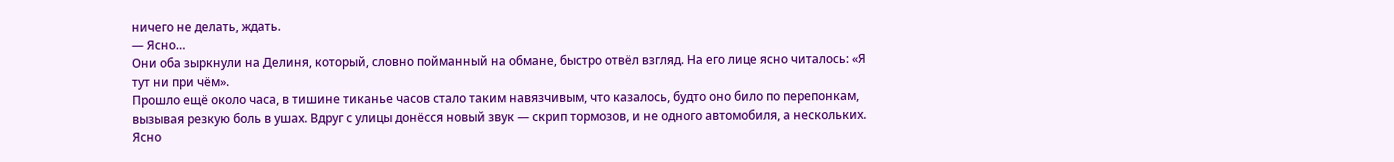ничего не делать, ждать.
— Ясно…
Они оба зыркнули на Делиня, который, словно пойманный на обмане, быстро отвёл взгляд. На его лице ясно читалось: «Я тут ни при чём».
Прошло ещё около часа, в тишине тиканье часов стало таким навязчивым, что казалось, будто оно било по перепонкам, вызывая резкую боль в ушах. Вдруг с улицы донёсся новый звук — скрип тормозов, и не одного автомобиля, а нескольких. Ясно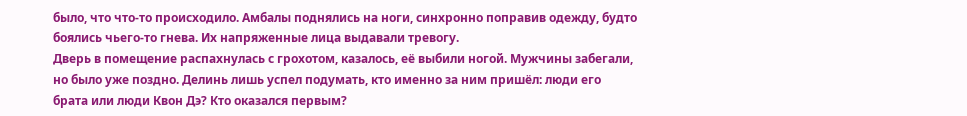было, что что-то происходило. Амбалы поднялись на ноги, синхронно поправив одежду, будто боялись чьего-то гнева. Их напряженные лица выдавали тревогу.
Дверь в помещение распахнулась с грохотом, казалось, её выбили ногой. Мужчины забегали, но было уже поздно. Делинь лишь успел подумать, кто именно за ним пришёл: люди его брата или люди Квон Дэ? Кто оказался первым?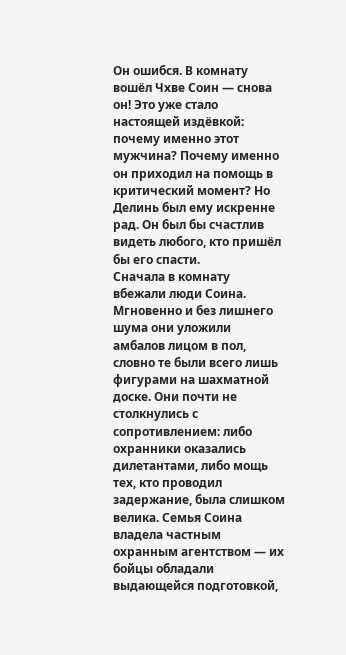Он ошибся. В комнату вошёл Чхве Соин — снова он! Это уже стало настоящей издёвкой: почему именно этот мужчина? Почему именно он приходил на помощь в критический момент? Но Делинь был ему искренне рад. Он был бы счастлив видеть любого, кто пришёл бы его спасти.
Сначала в комнату вбежали люди Соина. Мгновенно и без лишнего шума они уложили амбалов лицом в пол, словно те были всего лишь фигурами на шахматной доске. Они почти не столкнулись с сопротивлением: либо охранники оказались дилетантами, либо мощь тех, кто проводил задержание, была слишком велика. Семья Соина владела частным охранным агентством — их бойцы обладали выдающейся подготовкой,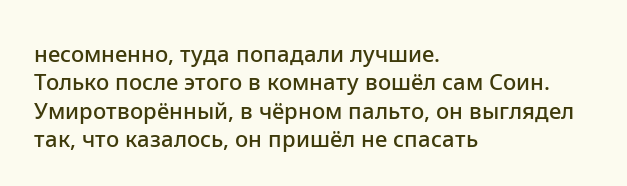несомненно, туда попадали лучшие.
Только после этого в комнату вошёл сам Соин. Умиротворённый, в чёрном пальто, он выглядел так, что казалось, он пришёл не спасать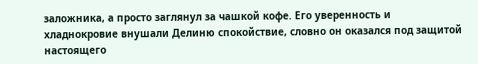заложника, а просто заглянул за чашкой кофе. Его уверенность и хладнокровие внушали Делиню спокойствие, словно он оказался под защитой настоящего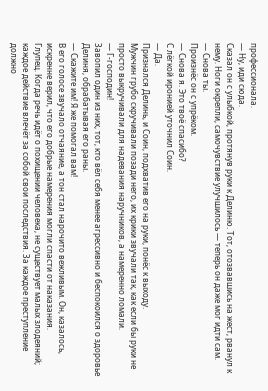профессионала.
— Ну, иди сюда.
Сказал он с улыбкой, протянув руки к Делиню. Тот, отозвавшись на жест, рванул к нему. Ноги окрепли, самочувствие улучшилось — теперь он даже мог идти сам.
— Снова ты.
Произнёс он с упрёком.
— Снова я. Это твоё спасибо?
С лёгкой иронией уточнил Соин.
— Да.
Признался Делинь, и Соин, подхватив его на руки, понёс к выходу.
Мужчин грубо скручивали позади него, их крики звучали так, как если бы руки не просто выкручивали для надевания наручников, а намеренно ломали.
— Г-господин!
Завопил один из них, тот, кто вёл себя менее агрессивно и беспокоился о здоровье Делиня, обрабатывая его раны.
— Скажите им! Я же помогал вам!
В его голосе звучало отчаяние, а тон стал нарочито вежливым. Он, казалось, искренне верил, что его добрые намерения могли спасти от наказания.
Глупец. Когда речь идёт о похищении человека, не существует малых злодеяний; каждое действие влечёт за собой свои последствия. За каждое преступление должно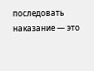последовать наказание — это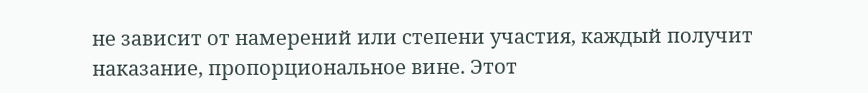не зависит от намерений или степени участия, каждый получит наказание, пропорциональное вине. Этот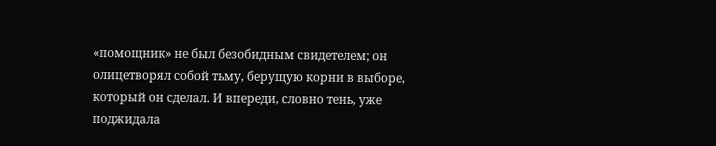«помощник» не был безобидным свидетелем; он олицетворял собой тьму, берущую корни в выборе, который он сделал. И впереди, словно тень, уже поджидала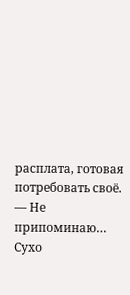расплата, готовая потребовать своё.
— Не припоминаю…
Сухо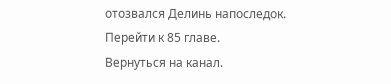отозвался Делинь напоследок.
Перейти к 85 главе.
Вернуться на канал.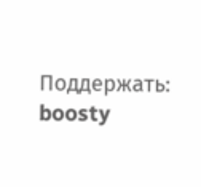Поддержать: boosty